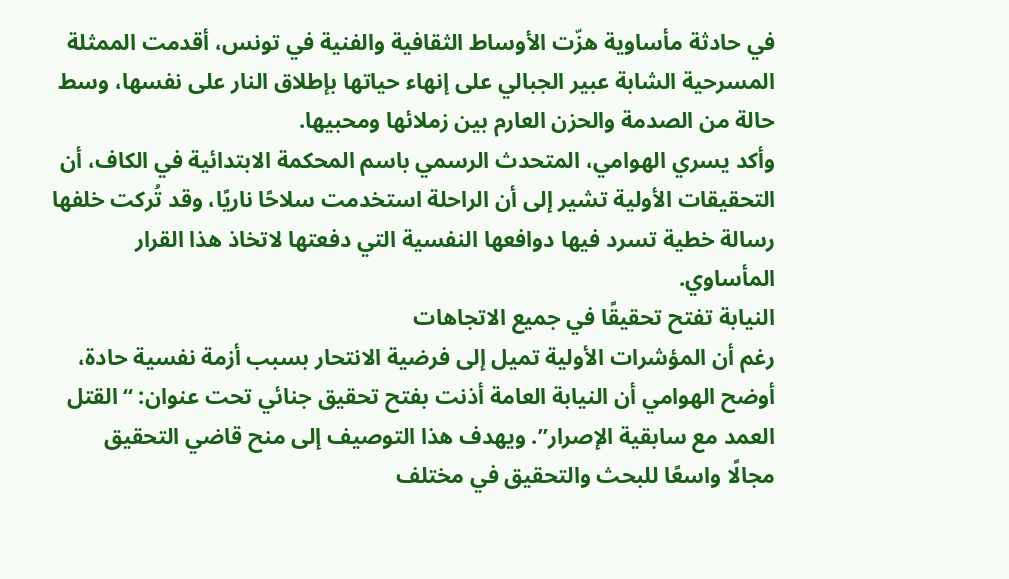في حادثة مأساوية هزّت الأوساط الثقافية والفنية في تونس، أقدمت الممثلة المسرحية الشابة عبير الجبالي على إنهاء حياتها بإطلاق النار على نفسها، وسط حالة من الصدمة والحزن العارم بين زملائها ومحبيها.
وأكد يسري الهوامي، المتحدث الرسمي باسم المحكمة الابتدائية في الكاف، أن التحقيقات الأولية تشير إلى أن الراحلة استخدمت سلاحًا ناريًا، وقد تُركت خلفها رسالة خطية تسرد فيها دوافعها النفسية التي دفعتها لاتخاذ هذا القرار المأساوي.
النيابة تفتح تحقيقًا في جميع الاتجاهات
رغم أن المؤشرات الأولية تميل إلى فرضية الانتحار بسبب أزمة نفسية حادة، أوضح الهوامي أن النيابة العامة أذنت بفتح تحقيق جنائي تحت عنوان: “القتل العمد مع سابقية الإصرار”. ويهدف هذا التوصيف إلى منح قاضي التحقيق مجالًا واسعًا للبحث والتحقيق في مختلف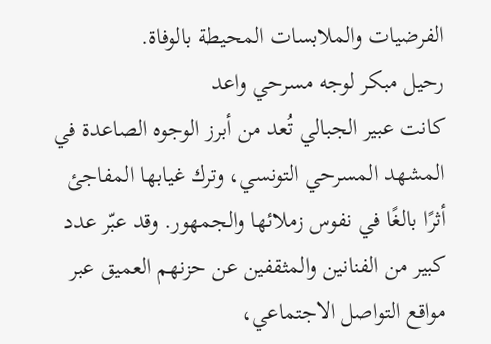الفرضيات والملابسات المحيطة بالوفاة.
رحيل مبكر لوجه مسرحي واعد
كانت عبير الجبالي تُعد من أبرز الوجوه الصاعدة في المشهد المسرحي التونسي، وترك غيابها المفاجئ أثرًا بالغًا في نفوس زملائها والجمهور. وقد عبّر عدد كبير من الفنانين والمثقفين عن حزنهم العميق عبر مواقع التواصل الاجتماعي،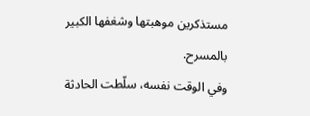مستذكرين موهبتها وشغفها الكبير بالمسرح.
وفي الوقت نفسه، سلّطت الحادثة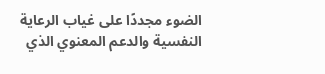الضوء مجددًا على غياب الرعاية النفسية والدعم المعنوي الذي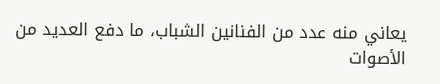يعاني منه عدد من الفنانين الشباب، ما دفع العديد من الأصوات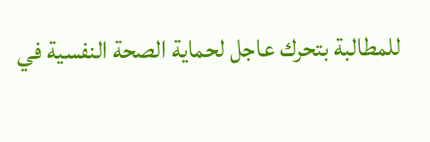للمطالبة بتحرك عاجل لحماية الصحة النفسية في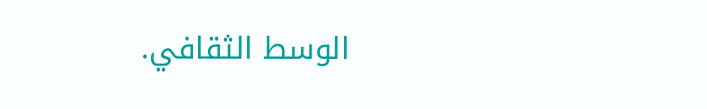الوسط الثقافي.